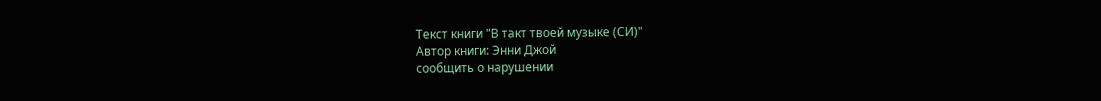Текст книги "В такт твоей музыке (СИ)"
Автор книги: Энни Джой
сообщить о нарушении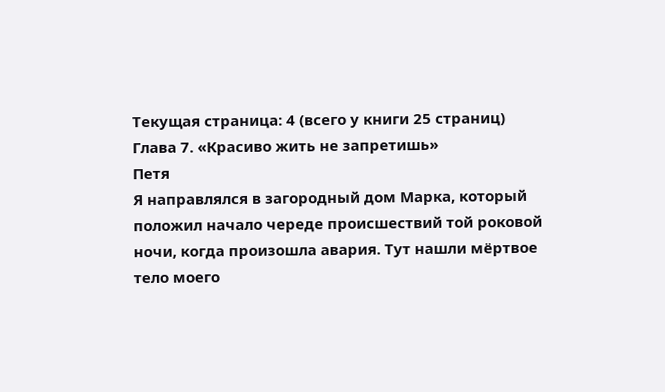Текущая страница: 4 (всего у книги 25 страниц)
Глава 7. «Красиво жить не запретишь»
Петя
Я направлялся в загородный дом Марка, который положил начало череде происшествий той роковой ночи, когда произошла авария. Тут нашли мёртвое тело моего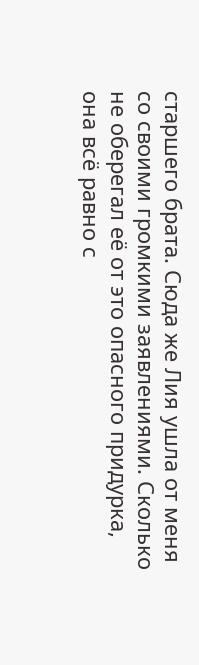старшего брата. Сюда же Лия ушла от меня со своими громкими заявлениями. Сколько не оберегал её от это опасного придурка, она всё равно с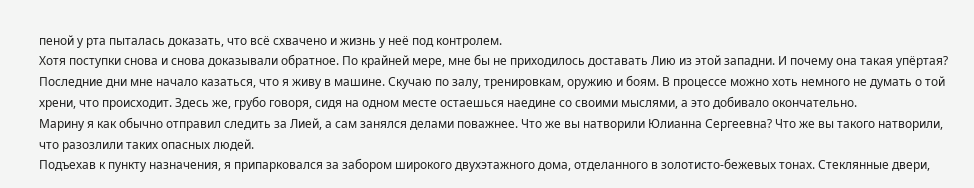пеной у рта пыталась доказать, что всё схвачено и жизнь у неё под контролем.
Хотя поступки снова и снова доказывали обратное. По крайней мере, мне бы не приходилось доставать Лию из этой западни. И почему она такая упёртая?
Последние дни мне начало казаться, что я живу в машине. Скучаю по залу, тренировкам, оружию и боям. В процессе можно хоть немного не думать о той хрени, что происходит. Здесь же, грубо говоря, сидя на одном месте остаешься наедине со своими мыслями, а это добивало окончательно.
Марину я как обычно отправил следить за Лией, а сам занялся делами поважнее. Что же вы натворили Юлианна Сергеевна? Что же вы такого натворили, что разозлили таких опасных людей.
Подъехав к пункту назначения, я припарковался за забором широкого двухэтажного дома, отделанного в золотисто-бежевых тонах. Стеклянные двери,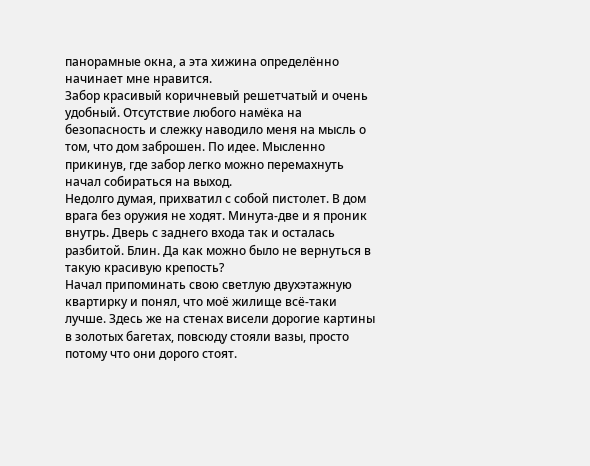панорамные окна, а эта хижина определённо начинает мне нравится.
Забор красивый коричневый решетчатый и очень удобный. Отсутствие любого намёка на безопасность и слежку наводило меня на мысль о том, что дом заброшен. По идее. Мысленно прикинув, где забор легко можно перемахнуть начал собираться на выход.
Недолго думая, прихватил с собой пистолет. В дом врага без оружия не ходят. Минута-две и я проник внутрь. Дверь с заднего входа так и осталась разбитой. Блин. Да как можно было не вернуться в такую красивую крепость?
Начал припоминать свою светлую двухэтажную квартирку и понял, что моё жилище всё-таки лучше. Здесь же на стенах висели дорогие картины в золотых багетах, повсюду стояли вазы, просто потому что они дорого стоят.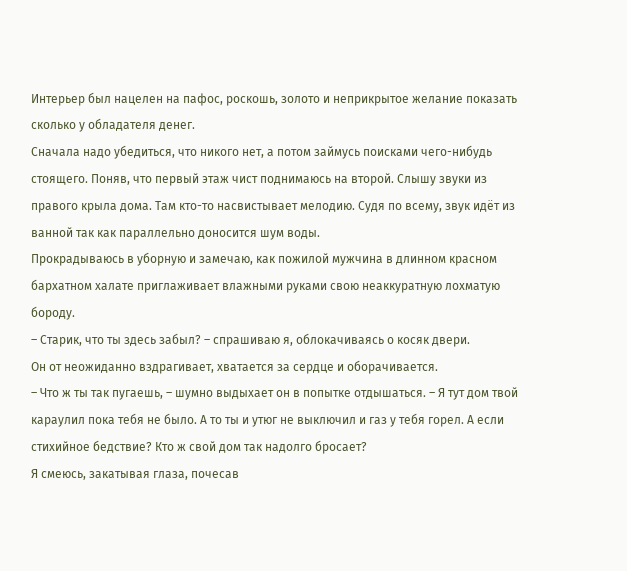Интерьер был нацелен на пафос, роскошь, золото и неприкрытое желание показать сколько у обладателя денег.
Сначала надо убедиться, что никого нет, а потом займусь поисками чего-нибудь стоящего. Поняв, что первый этаж чист поднимаюсь на второй. Слышу звуки из правого крыла дома. Там кто-то насвистывает мелодию. Судя по всему, звук идёт из ванной так как параллельно доносится шум воды.
Прокрадываюсь в уборную и замечаю, как пожилой мужчина в длинном красном бархатном халате приглаживает влажными руками свою неаккуратную лохматую бороду.
– Старик, что ты здесь забыл? – спрашиваю я, облокачиваясь о косяк двери.
Он от неожиданно вздрагивает, хватается за сердце и оборачивается.
– Что ж ты так пугаешь, – шумно выдыхает он в попытке отдышаться. – Я тут дом твой караулил пока тебя не было. А то ты и утюг не выключил и газ у тебя горел. А если стихийное бедствие? Кто ж свой дом так надолго бросает?
Я смеюсь, закатывая глаза, почесав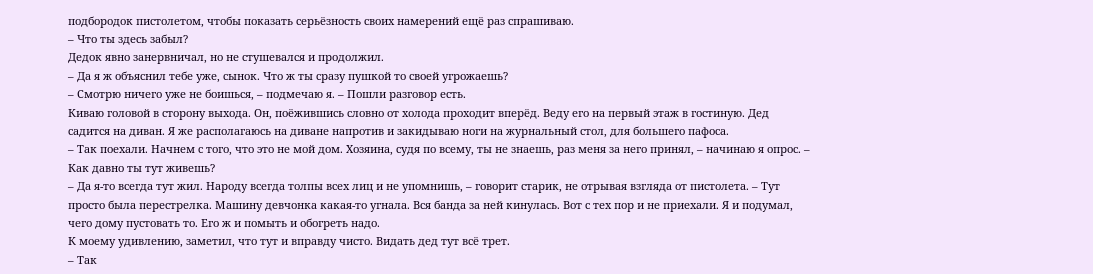подбородок пистолетом, чтобы показать серьёзность своих намерений ещё раз спрашиваю.
– Что ты здесь забыл?
Дедок явно занервничал, но не стушевался и продолжил.
– Да я ж объяснил тебе уже, сынок. Что ж ты сразу пушкой то своей угрожаешь?
– Смотрю ничего уже не боишься, – подмечаю я. – Пошли разговор есть.
Киваю головой в сторону выхода. Он, поёжившись словно от холода проходит вперёд. Веду его на первый этаж в гостиную. Дед садится на диван. Я же располагаюсь на диване напротив и закидываю ноги на журнальный стол, для большего пафоса.
– Так поехали. Начнем с того, что это не мой дом. Хозяина, судя по всему, ты не знаешь, раз меня за него принял, – начинаю я опрос. – Как давно ты тут живешь?
– Да я-то всегда тут жил. Народу всегда толпы всех лиц и не упомнишь, – говорит старик, не отрывая взгляда от пистолета. – Тут просто была перестрелка. Машину девчонка какая-то угнала. Вся банда за ней кинулась. Вот с тех пор и не приехали. Я и подумал, чего дому пустовать то. Его ж и помыть и обогреть надо.
К моему удивлению, заметил, что тут и вправду чисто. Видать дед тут всё трет.
– Так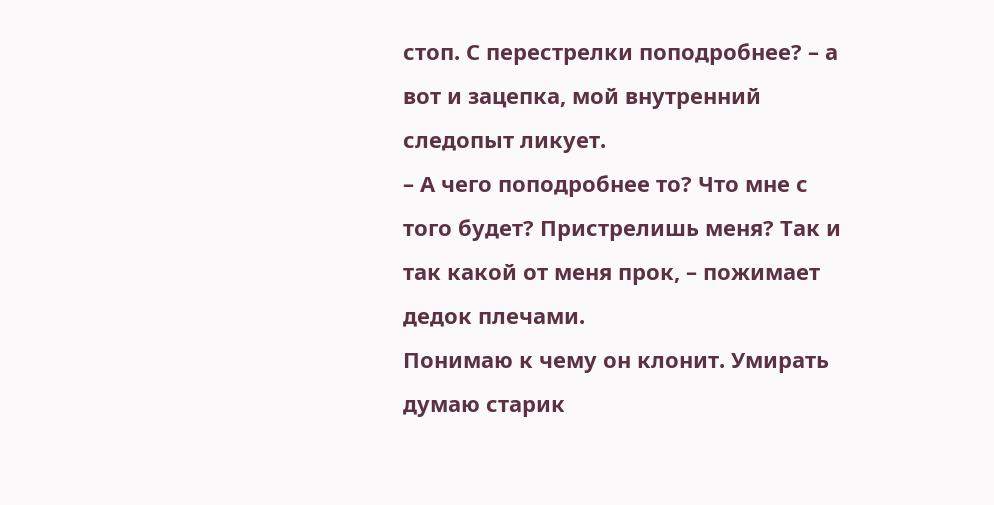стоп. С перестрелки поподробнее? – а вот и зацепка, мой внутренний следопыт ликует.
– А чего поподробнее то? Что мне с того будет? Пристрелишь меня? Так и так какой от меня прок, – пожимает дедок плечами.
Понимаю к чему он клонит. Умирать думаю старик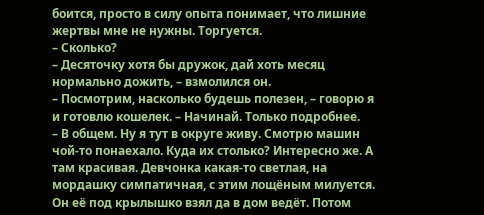боится, просто в силу опыта понимает, что лишние жертвы мне не нужны. Торгуется.
– Сколько?
– Десяточку хотя бы дружок, дай хоть месяц нормально дожить, – взмолился он.
– Посмотрим, насколько будешь полезен, – говорю я и готовлю кошелек. – Начинай. Только подробнее.
– В общем. Ну я тут в округе живу. Смотрю машин чой-то понаехало. Куда их столько? Интересно же. А там красивая. Девчонка какая-то светлая, на мордашку симпатичная, с этим лощёным милуется. Он её под крылышко взял да в дом ведёт. Потом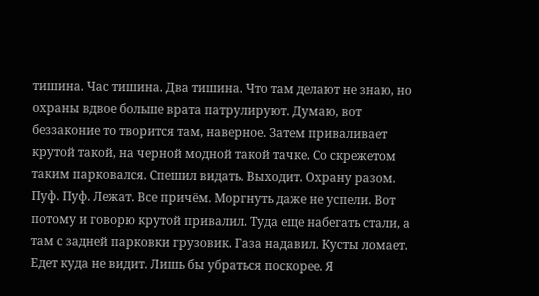тишина. Час тишина. Два тишина. Что там делают не знаю, но охраны вдвое больше врата патрулируют. Думаю, вот беззаконие то творится там, наверное. Затем приваливает крутой такой, на черной модной такой тачке. Со скрежетом таким парковался. Спешил видать. Выходит. Охрану разом. Пуф. Пуф. Лежат. Все причём. Моргнуть даже не успели. Вот потому и говорю крутой привалил. Туда еще набегать стали, а там с задней парковки грузовик. Газа надавил. Кусты ломает. Едет куда не видит. Лишь бы убраться поскорее. Я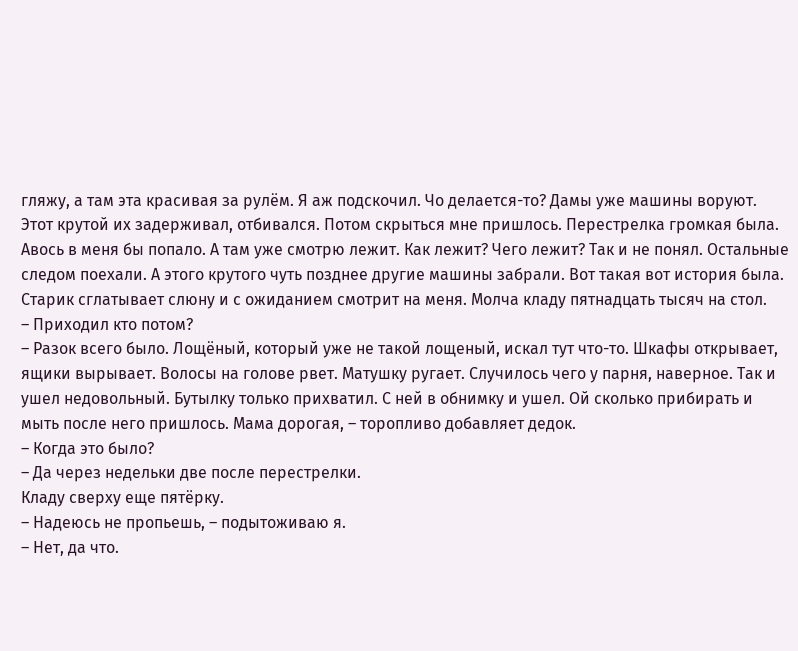гляжу, а там эта красивая за рулём. Я аж подскочил. Чо делается-то? Дамы уже машины воруют. Этот крутой их задерживал, отбивался. Потом скрыться мне пришлось. Перестрелка громкая была. Авось в меня бы попало. А там уже смотрю лежит. Как лежит? Чего лежит? Так и не понял. Остальные следом поехали. А этого крутого чуть позднее другие машины забрали. Вот такая вот история была.
Старик сглатывает слюну и с ожиданием смотрит на меня. Молча кладу пятнадцать тысяч на стол.
– Приходил кто потом?
– Разок всего было. Лощёный, который уже не такой лощеный, искал тут что-то. Шкафы открывает, ящики вырывает. Волосы на голове рвет. Матушку ругает. Случилось чего у парня, наверное. Так и ушел недовольный. Бутылку только прихватил. С ней в обнимку и ушел. Ой сколько прибирать и мыть после него пришлось. Мама дорогая, – торопливо добавляет дедок.
– Когда это было?
– Да через недельки две после перестрелки.
Кладу сверху еще пятёрку.
– Надеюсь не пропьешь, – подытоживаю я.
– Нет, да что.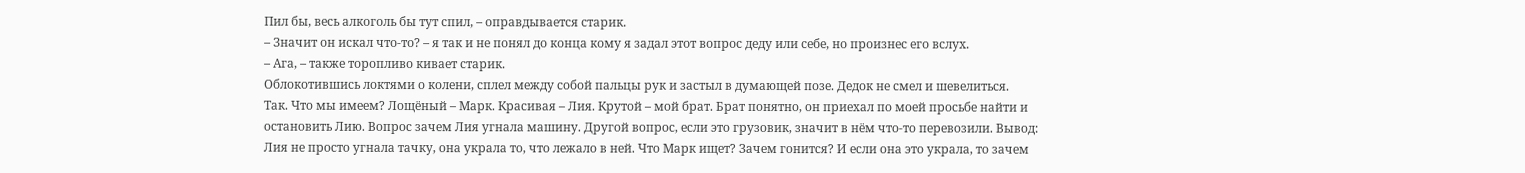Пил бы, весь алкоголь бы тут спил, – оправдывается старик.
– Значит он искал что-то? – я так и не понял до конца кому я задал этот вопрос деду или себе, но произнес его вслух.
– Ага, – также торопливо кивает старик.
Облокотившись локтями о колени, сплел между собой пальцы рук и застыл в думающей позе. Дедок не смел и шевелиться.
Так. Что мы имеем? Лощёный – Марк. Красивая – Лия. Крутой – мой брат. Брат понятно, он приехал по моей просьбе найти и остановить Лию. Вопрос зачем Лия угнала машину. Другой вопрос, если это грузовик, значит в нём что-то перевозили. Вывод: Лия не просто угнала тачку, она украла то, что лежало в ней. Что Марк ищет? Зачем гонится? И если она это украла, то зачем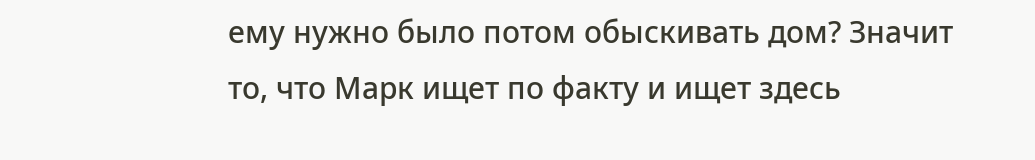ему нужно было потом обыскивать дом? Значит то, что Марк ищет по факту и ищет здесь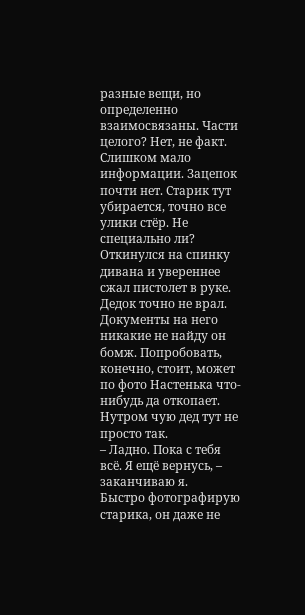разные вещи, но определенно взаимосвязаны. Части целого? Нет, не факт.
Слишком мало информации. Зацепок почти нет. Старик тут убирается, точно все улики стёр. Не специально ли?
Откинулся на спинку дивана и увереннее сжал пистолет в руке. Дедок точно не врал. Документы на него никакие не найду он бомж. Попробовать, конечно, стоит, может по фото Настенька что-нибудь да откопает. Нутром чую дед тут не просто так.
– Ладно. Пока с тебя всё. Я ещё вернусь, – заканчиваю я.
Быстро фотографирую старика, он даже не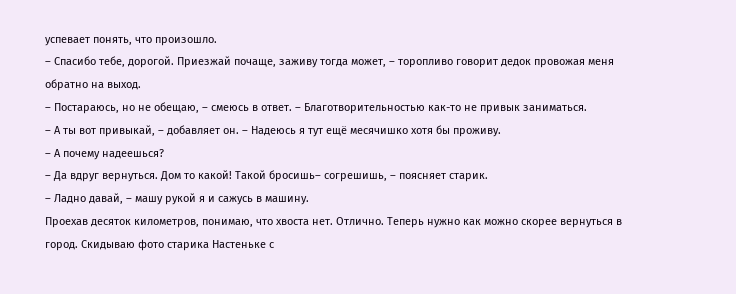успевает понять, что произошло.
– Спасибо тебе, дорогой. Приезжай почаще, заживу тогда может, – торопливо говорит дедок провожая меня обратно на выход.
– Постараюсь, но не обещаю, – смеюсь в ответ. – Благотворительностью как-то не привык заниматься.
– А ты вот привыкай, – добавляет он. – Надеюсь я тут ещё месячишко хотя бы проживу.
– А почему надеешься?
– Да вдруг вернуться. Дом то какой! Такой бросишь– согрешишь, – поясняет старик.
– Ладно давай, – машу рукой я и сажусь в машину.
Проехав десяток километров, понимаю, что хвоста нет. Отлично. Теперь нужно как можно скорее вернуться в город. Скидываю фото старика Настеньке с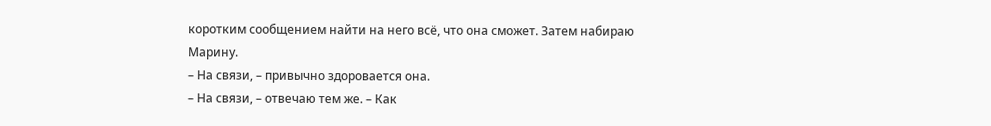коротким сообщением найти на него всё, что она сможет. Затем набираю Марину.
– На связи, – привычно здоровается она.
– На связи, – отвечаю тем же. – Как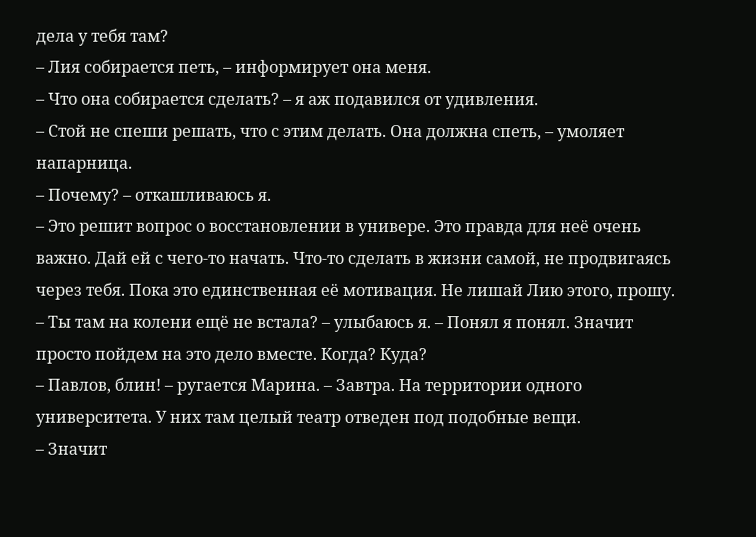дела у тебя там?
– Лия собирается петь, – информирует она меня.
– Что она собирается сделать? – я аж подавился от удивления.
– Стой не спеши решать, что с этим делать. Она должна спеть, – умоляет напарница.
– Почему? – откашливаюсь я.
– Это решит вопрос о восстановлении в универе. Это правда для неё очень важно. Дай ей с чего-то начать. Что-то сделать в жизни самой, не продвигаясь через тебя. Пока это единственная её мотивация. Не лишай Лию этого, прошу.
– Ты там на колени ещё не встала? – улыбаюсь я. – Понял я понял. Значит просто пойдем на это дело вместе. Когда? Куда?
– Павлов, блин! – ругается Марина. – Завтра. На территории одного университета. У них там целый театр отведен под подобные вещи.
– Значит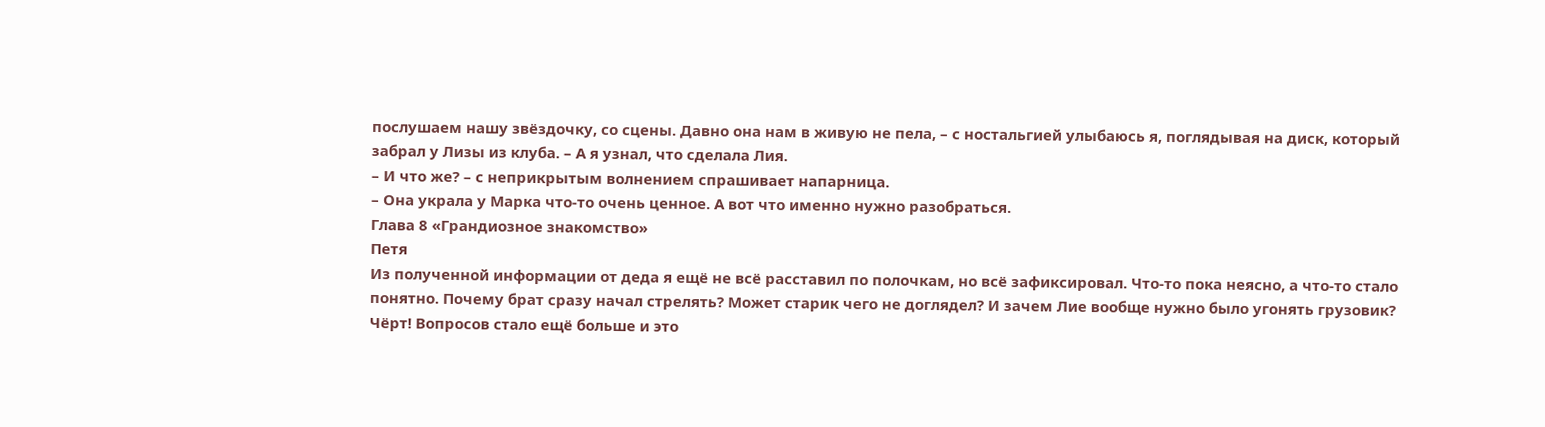послушаем нашу звёздочку, со сцены. Давно она нам в живую не пела, – с ностальгией улыбаюсь я, поглядывая на диск, который забрал у Лизы из клуба. – А я узнал, что сделала Лия.
– И что же? – с неприкрытым волнением спрашивает напарница.
– Она украла у Марка что-то очень ценное. А вот что именно нужно разобраться.
Глава 8 «Грандиозное знакомство»
Петя
Из полученной информации от деда я ещё не всё расставил по полочкам, но всё зафиксировал. Что-то пока неясно, а что-то стало понятно. Почему брат сразу начал стрелять? Может старик чего не доглядел? И зачем Лие вообще нужно было угонять грузовик?
Чёрт! Вопросов стало ещё больше и это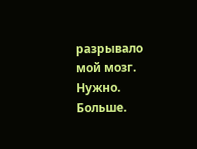разрывало мой мозг. Нужно. Больше.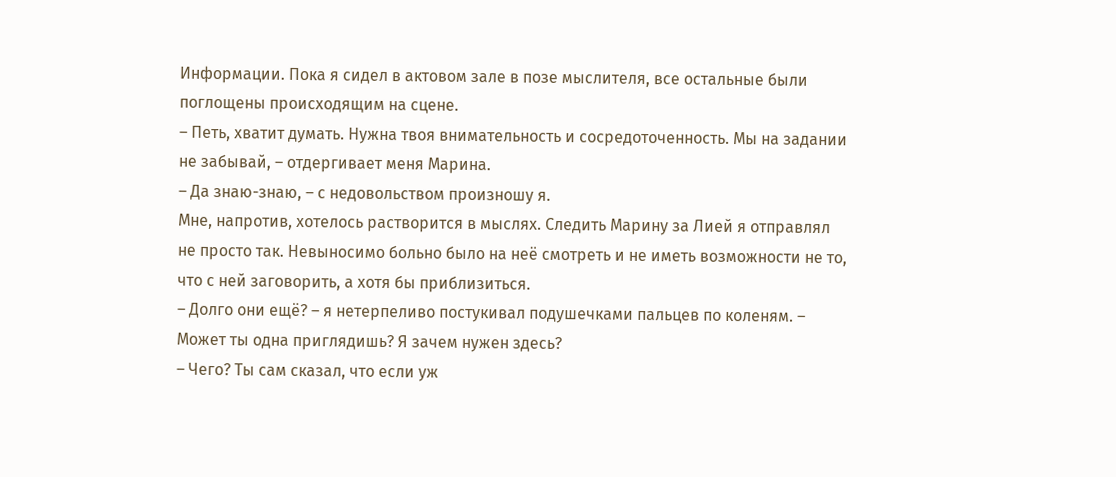Информации. Пока я сидел в актовом зале в позе мыслителя, все остальные были поглощены происходящим на сцене.
– Петь, хватит думать. Нужна твоя внимательность и сосредоточенность. Мы на задании не забывай, – отдергивает меня Марина.
– Да знаю-знаю, – с недовольством произношу я.
Мне, напротив, хотелось растворится в мыслях. Следить Марину за Лией я отправлял не просто так. Невыносимо больно было на неё смотреть и не иметь возможности не то, что с ней заговорить, а хотя бы приблизиться.
– Долго они ещё? – я нетерпеливо постукивал подушечками пальцев по коленям. – Может ты одна приглядишь? Я зачем нужен здесь?
– Чего? Ты сам сказал, что если уж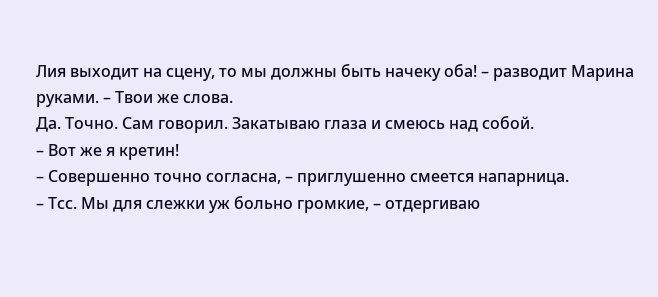Лия выходит на сцену, то мы должны быть начеку оба! – разводит Марина руками. – Твои же слова.
Да. Точно. Сам говорил. Закатываю глаза и смеюсь над собой.
– Вот же я кретин!
– Совершенно точно согласна, – приглушенно смеется напарница.
– Тсс. Мы для слежки уж больно громкие, – отдергиваю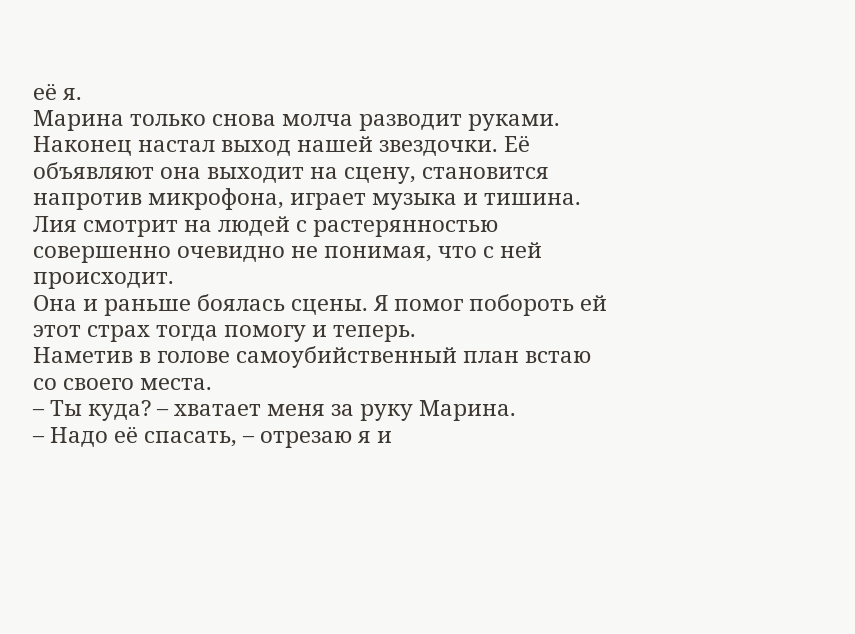её я.
Марина только снова молча разводит руками.
Наконец настал выход нашей звездочки. Её объявляют она выходит на сцену, становится напротив микрофона, играет музыка и тишина. Лия смотрит на людей с растерянностью совершенно очевидно не понимая, что с ней происходит.
Она и раньше боялась сцены. Я помог побороть ей этот страх тогда помогу и теперь.
Наметив в голове самоубийственный план встаю со своего места.
– Ты куда? – хватает меня за руку Марина.
– Надо её спасать, – отрезаю я и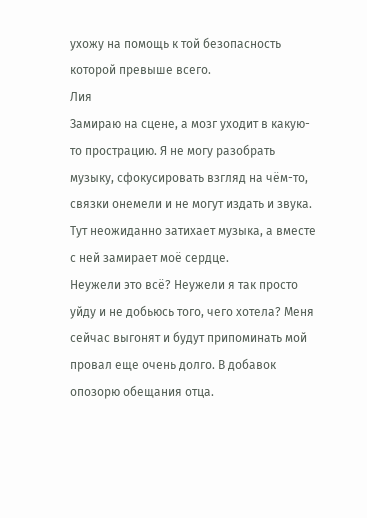ухожу на помощь к той безопасность которой превыше всего.
Лия
Замираю на сцене, а мозг уходит в какую-то прострацию. Я не могу разобрать музыку, сфокусировать взгляд на чём-то, связки онемели и не могут издать и звука. Тут неожиданно затихает музыка, а вместе с ней замирает моё сердце.
Неужели это всё? Неужели я так просто уйду и не добьюсь того, чего хотела? Меня сейчас выгонят и будут припоминать мой провал еще очень долго. В добавок опозорю обещания отца.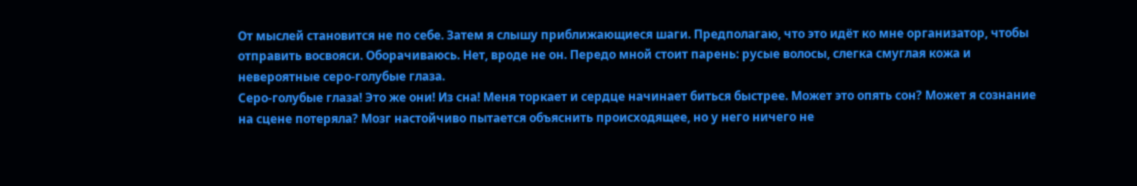От мыслей становится не по себе. Затем я слышу приближающиеся шаги. Предполагаю, что это идёт ко мне организатор, чтобы отправить восвояси. Оборачиваюсь. Нет, вроде не он. Передо мной стоит парень: русые волосы, слегка смуглая кожа и невероятные серо-голубые глаза.
Серо-голубые глаза! Это же они! Из сна! Меня торкает и сердце начинает биться быстрее. Может это опять сон? Может я сознание на сцене потеряла? Мозг настойчиво пытается объяснить происходящее, но у него ничего не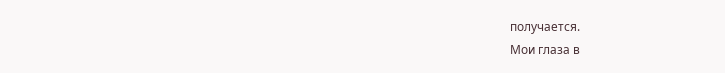получается.
Мои глаза в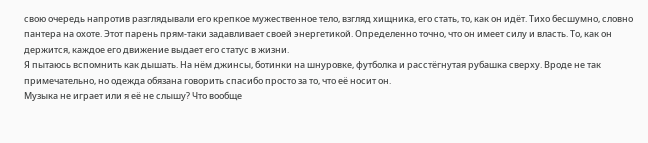свою очередь напротив разглядывали его крепкое мужественное тело, взгляд хищника, его стать, то, как он идёт. Тихо бесшумно, словно пантера на охоте. Этот парень прям-таки задавливает своей энергетикой. Определенно точно, что он имеет силу и власть. То, как он держится, каждое его движение выдает его статус в жизни.
Я пытаюсь вспомнить как дышать. На нём джинсы, ботинки на шнуровке, футболка и расстёгнутая рубашка сверху. Вроде не так примечательно, но одежда обязана говорить спасибо просто за то, что её носит он.
Музыка не играет или я её не слышу? Что вообще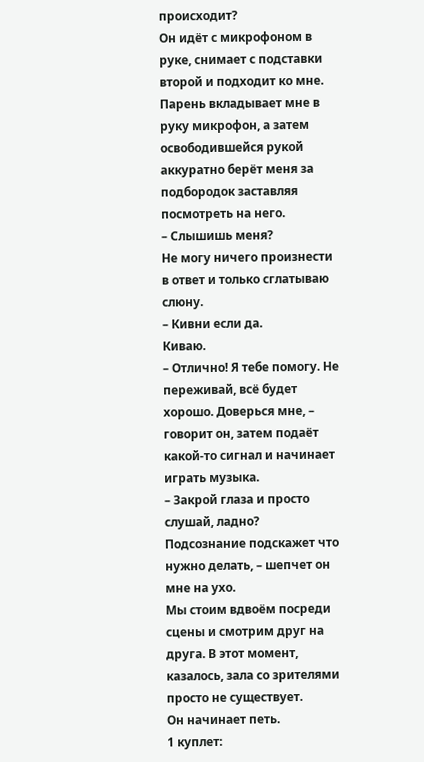происходит?
Он идёт с микрофоном в руке, снимает с подставки второй и подходит ко мне. Парень вкладывает мне в руку микрофон, а затем освободившейся рукой аккуратно берёт меня за подбородок заставляя посмотреть на него.
– Слышишь меня?
Не могу ничего произнести в ответ и только сглатываю слюну.
– Кивни если да.
Киваю.
– Отлично! Я тебе помогу. Не переживай, всё будет хорошо. Доверься мне, – говорит он, затем подаёт какой-то сигнал и начинает играть музыка.
– Закрой глаза и просто слушай, ладно? Подсознание подскажет что нужно делать, – шепчет он мне на ухо.
Мы стоим вдвоём посреди сцены и смотрим друг на друга. В этот момент, казалось, зала со зрителями просто не существует.
Он начинает петь.
1 куплет: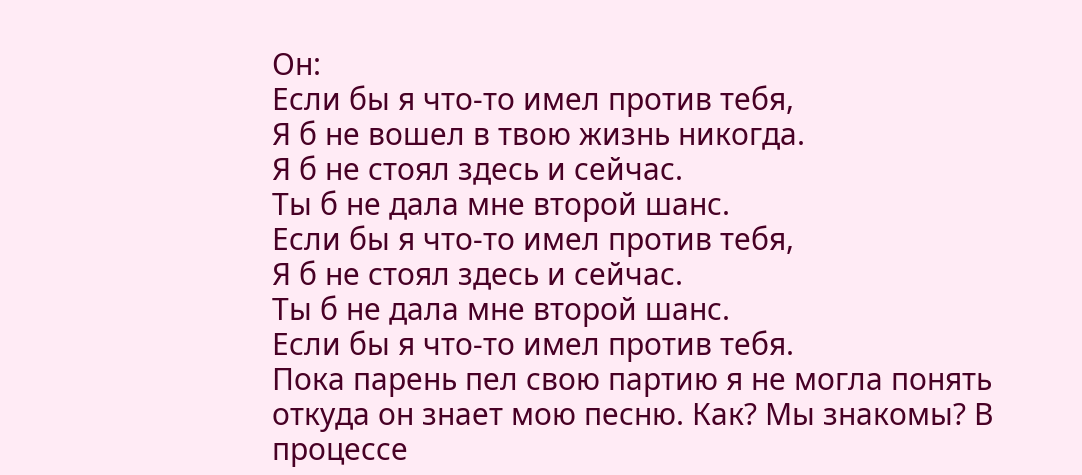Он:
Если бы я что-то имел против тебя,
Я б не вошел в твою жизнь никогда.
Я б не стоял здесь и сейчас.
Ты б не дала мне второй шанс.
Если бы я что-то имел против тебя,
Я б не стоял здесь и сейчас.
Ты б не дала мне второй шанс.
Если бы я что-то имел против тебя.
Пока парень пел свою партию я не могла понять откуда он знает мою песню. Как? Мы знакомы? В процессе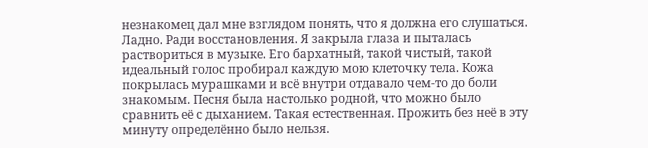незнакомец дал мне взглядом понять, что я должна его слушаться. Ладно. Ради восстановления. Я закрыла глаза и пыталась раствориться в музыке. Его бархатный, такой чистый, такой идеальный голос пробирал каждую мою клеточку тела. Кожа покрылась мурашками и всё внутри отдавало чем-то до боли знакомым. Песня была настолько родной, что можно было сравнить её с дыханием. Такая естественная. Прожить без неё в эту минуту определённо было нельзя.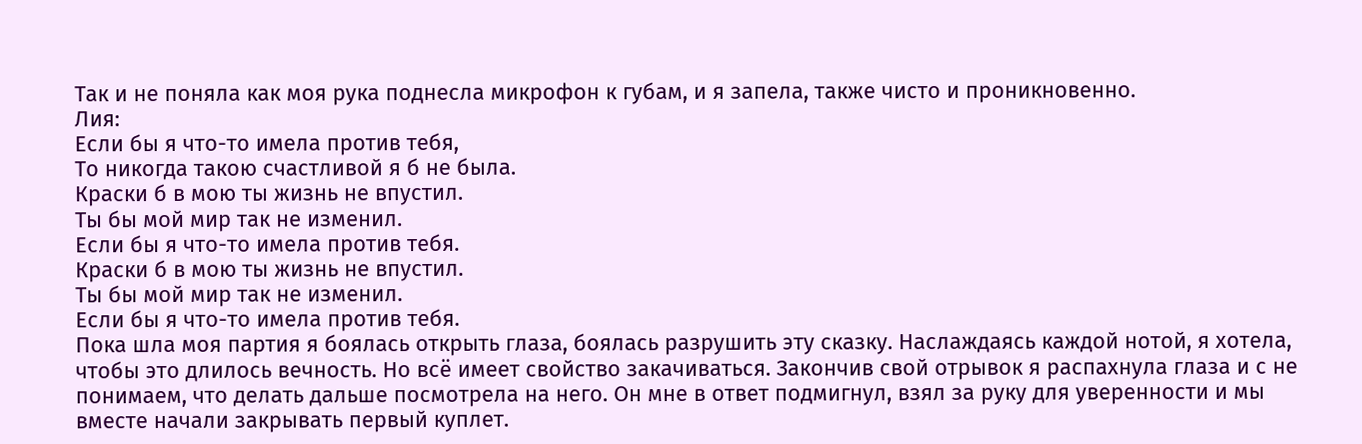Так и не поняла как моя рука поднесла микрофон к губам, и я запела, также чисто и проникновенно.
Лия:
Если бы я что-то имела против тебя,
То никогда такою счастливой я б не была.
Краски б в мою ты жизнь не впустил.
Ты бы мой мир так не изменил.
Если бы я что-то имела против тебя.
Краски б в мою ты жизнь не впустил.
Ты бы мой мир так не изменил.
Если бы я что-то имела против тебя.
Пока шла моя партия я боялась открыть глаза, боялась разрушить эту сказку. Наслаждаясь каждой нотой, я хотела, чтобы это длилось вечность. Но всё имеет свойство закачиваться. Закончив свой отрывок я распахнула глаза и с не понимаем, что делать дальше посмотрела на него. Он мне в ответ подмигнул, взял за руку для уверенности и мы вместе начали закрывать первый куплет.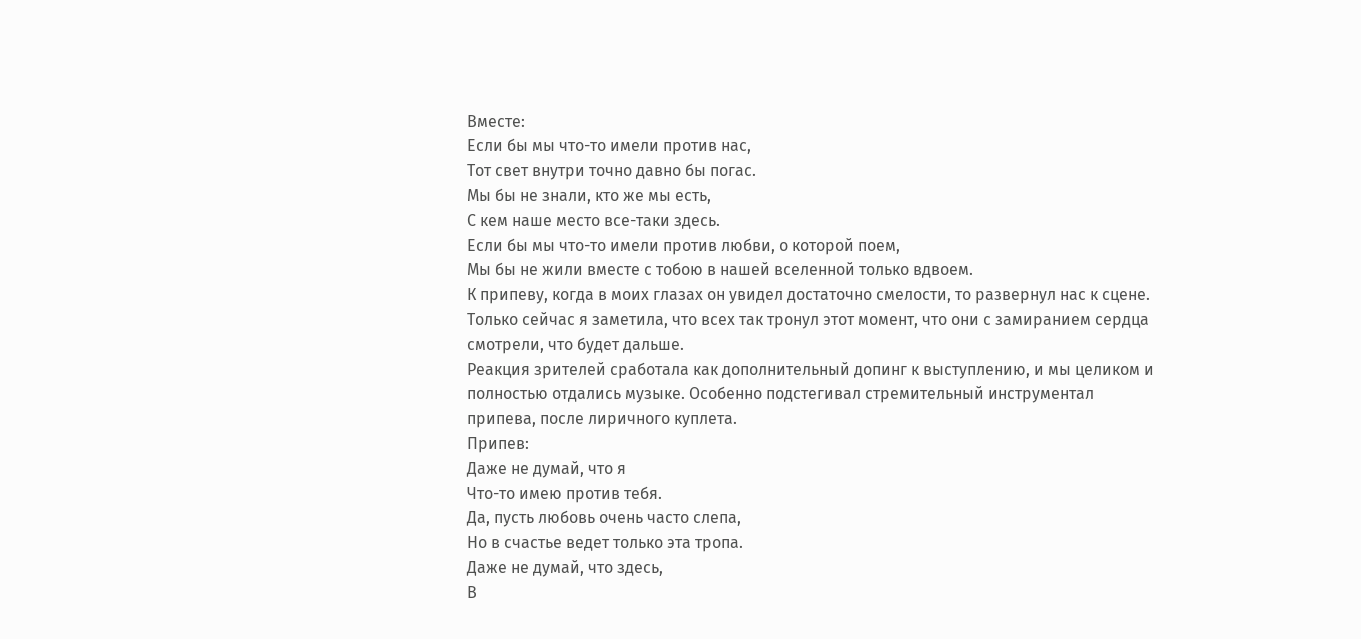Вместе:
Если бы мы что-то имели против нас,
Тот свет внутри точно давно бы погас.
Мы бы не знали, кто же мы есть,
С кем наше место все-таки здесь.
Если бы мы что-то имели против любви, о которой поем,
Мы бы не жили вместе с тобою в нашей вселенной только вдвоем.
К припеву, когда в моих глазах он увидел достаточно смелости, то развернул нас к сцене. Только сейчас я заметила, что всех так тронул этот момент, что они с замиранием сердца смотрели, что будет дальше.
Реакция зрителей сработала как дополнительный допинг к выступлению, и мы целиком и полностью отдались музыке. Особенно подстегивал стремительный инструментал припева, после лиричного куплета.
Припев:
Даже не думай, что я
Что-то имею против тебя.
Да, пусть любовь очень часто слепа,
Но в счастье ведет только эта тропа.
Даже не думай, что здесь,
В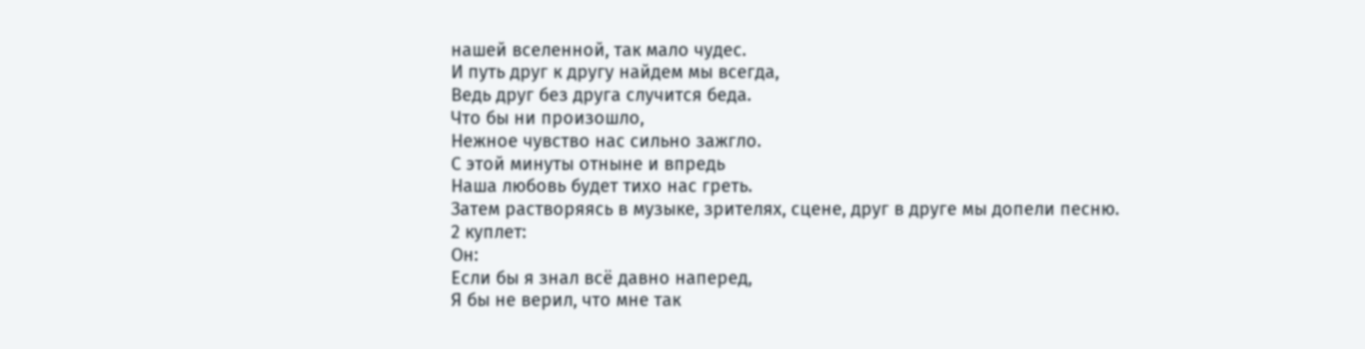нашей вселенной, так мало чудес.
И путь друг к другу найдем мы всегда,
Ведь друг без друга случится беда.
Что бы ни произошло,
Нежное чувство нас сильно зажгло.
С этой минуты отныне и впредь
Наша любовь будет тихо нас греть.
Затем растворяясь в музыке, зрителях, сцене, друг в друге мы допели песню.
2 куплет:
Он:
Если бы я знал всё давно наперед,
Я бы не верил, что мне так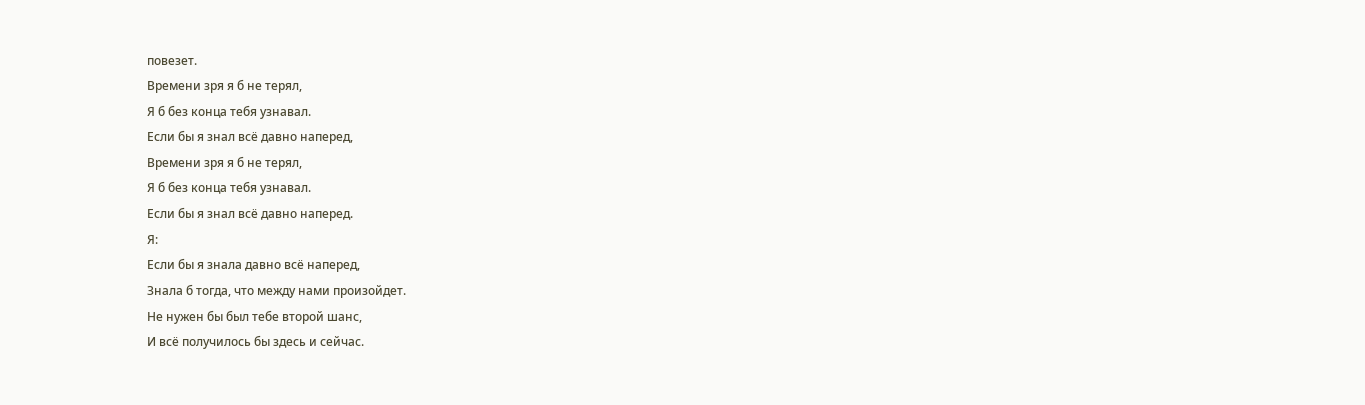повезет.
Времени зря я б не терял,
Я б без конца тебя узнавал.
Если бы я знал всё давно наперед,
Времени зря я б не терял,
Я б без конца тебя узнавал.
Если бы я знал всё давно наперед.
Я:
Если бы я знала давно всё наперед,
Знала б тогда, что между нами произойдет.
Не нужен бы был тебе второй шанс,
И всё получилось бы здесь и сейчас.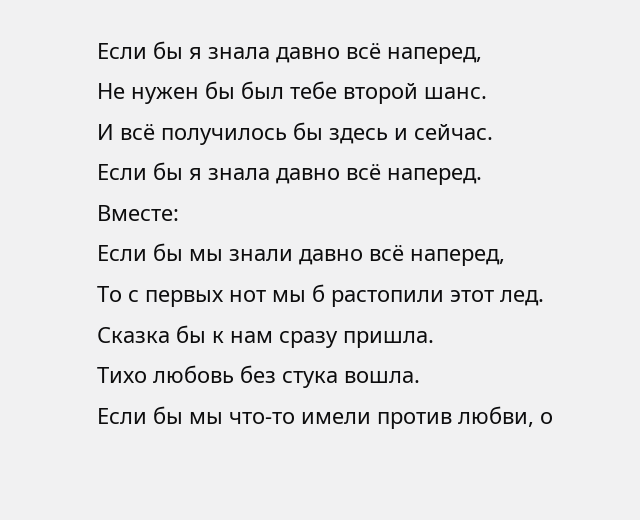Если бы я знала давно всё наперед,
Не нужен бы был тебе второй шанс.
И всё получилось бы здесь и сейчас.
Если бы я знала давно всё наперед.
Вместе:
Если бы мы знали давно всё наперед,
То с первых нот мы б растопили этот лед.
Сказка бы к нам сразу пришла.
Тихо любовь без стука вошла.
Если бы мы что-то имели против любви, о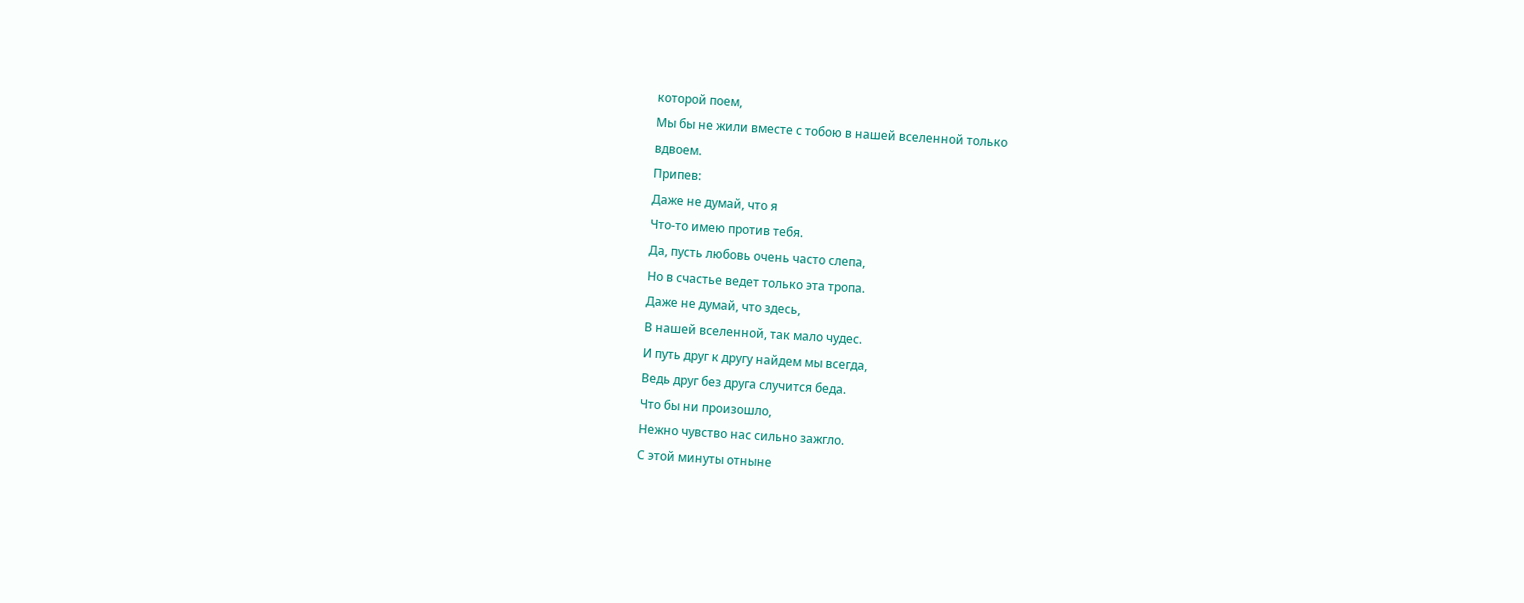которой поем,
Мы бы не жили вместе с тобою в нашей вселенной только
вдвоем.
Припев:
Даже не думай, что я
Что-то имею против тебя.
Да, пусть любовь очень часто слепа,
Но в счастье ведет только эта тропа.
Даже не думай, что здесь,
В нашей вселенной, так мало чудес.
И путь друг к другу найдем мы всегда,
Ведь друг без друга случится беда.
Что бы ни произошло,
Нежно чувство нас сильно зажгло.
С этой минуты отныне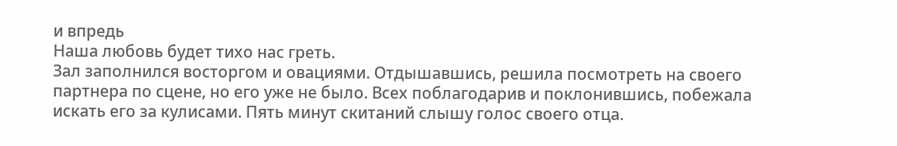и впредь
Наша любовь будет тихо нас греть.
Зал заполнился восторгом и овациями. Отдышавшись, решила посмотреть на своего партнера по сцене, но его уже не было. Всех поблагодарив и поклонившись, побежала искать его за кулисами. Пять минут скитаний слышу голос своего отца.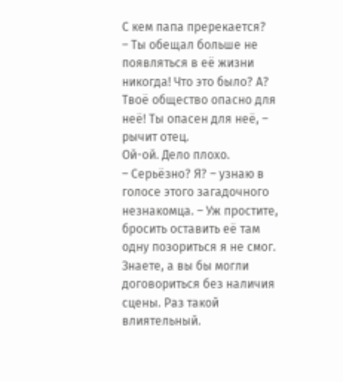С кем папа пререкается?
– Ты обещал больше не появляться в её жизни никогда! Что это было? А? Твоё общество опасно для неё! Ты опасен для неё, – рычит отец.
Ой-ой. Дело плохо.
– Серьёзно? Я? – узнаю в голосе этого загадочного незнакомца. – Уж простите, бросить оставить её там одну позориться я не смог. Знаете, а вы бы могли договориться без наличия сцены. Раз такой влиятельный.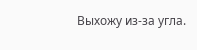Выхожу из-за угла.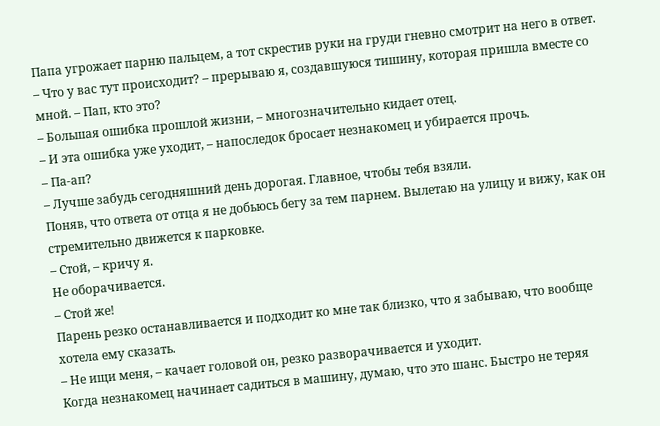Папа угрожает парню пальцем, а тот скрестив руки на груди гневно смотрит на него в ответ.
– Что у вас тут происходит? – прерываю я, создавшуюся тишину, которая пришла вместе со мной. – Пап, кто это?
– Большая ошибка прошлой жизни, – многозначительно кидает отец.
– И эта ошибка уже уходит, – напоследок бросает незнакомец и убирается прочь.
– Па-ап?
– Лучше забудь сегодняшний день дорогая. Главное, чтобы тебя взяли.
Поняв, что ответа от отца я не добьюсь бегу за тем парнем. Вылетаю на улицу и вижу, как он стремительно движется к парковке.
– Стой, – кричу я.
Не оборачивается.
– Стой же!
Парень резко останавливается и подходит ко мне так близко, что я забываю, что вообще хотела ему сказать.
– Не ищи меня, – качает головой он, резко разворачивается и уходит.
Когда незнакомец начинает садиться в машину, думаю, что это шанс. Быстро не теряя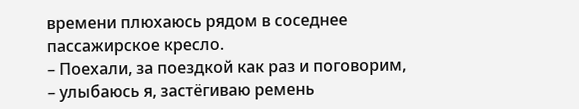времени плюхаюсь рядом в соседнее пассажирское кресло.
– Поехали, за поездкой как раз и поговорим, – улыбаюсь я, застёгиваю ремень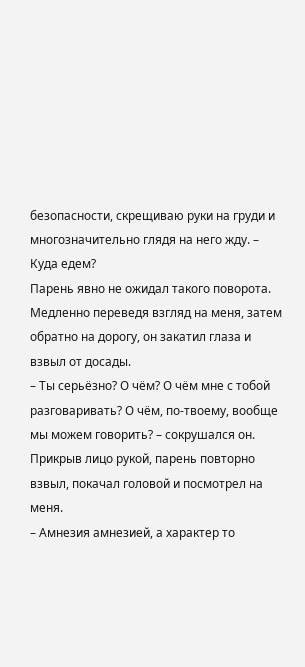безопасности, скрещиваю руки на груди и многозначительно глядя на него жду. – Куда едем?
Парень явно не ожидал такого поворота. Медленно переведя взгляд на меня, затем обратно на дорогу, он закатил глаза и взвыл от досады.
– Ты серьёзно? О чём? О чём мне с тобой разговаривать? О чём, по-твоему, вообще мы можем говорить? – сокрушался он.
Прикрыв лицо рукой, парень повторно взвыл, покачал головой и посмотрел на меня.
– Амнезия амнезией, а характер то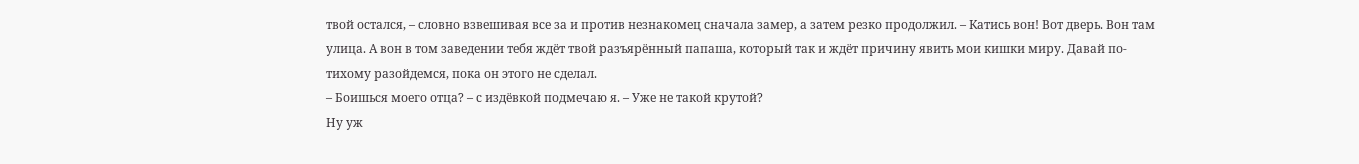твой остался, – словно взвешивая все за и против незнакомец сначала замер, а затем резко продолжил. – Катись вон! Вот дверь. Вон там улица. А вон в том заведении тебя ждёт твой разъярённый папаша, который так и ждёт причину явить мои кишки миру. Давай по-тихому разойдемся, пока он этого не сделал.
– Боишься моего отца? – с издёвкой подмечаю я. – Уже не такой крутой?
Ну уж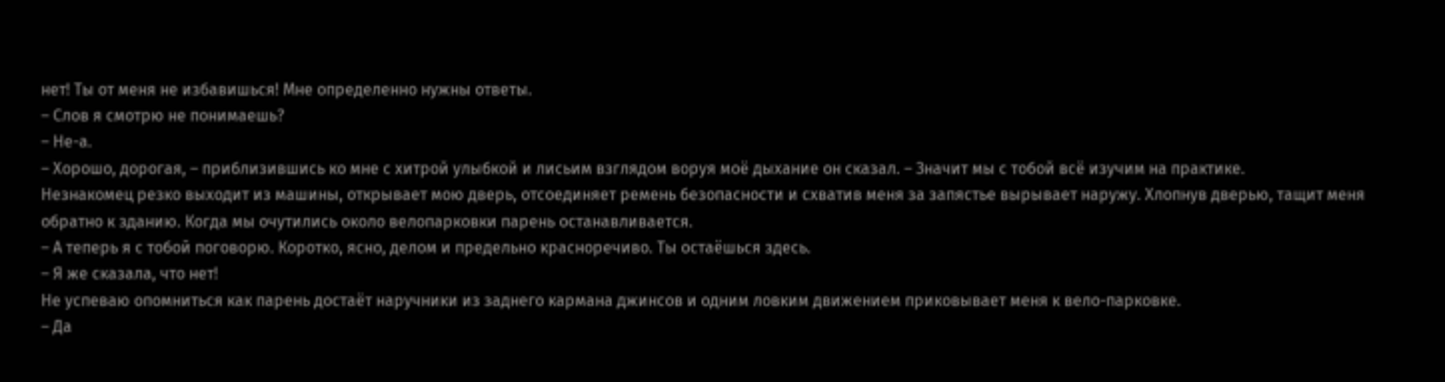нет! Ты от меня не избавишься! Мне определенно нужны ответы.
– Слов я смотрю не понимаешь?
– Не-а.
– Хорошо, дорогая, – приблизившись ко мне с хитрой улыбкой и лисьим взглядом воруя моё дыхание он сказал. – Значит мы с тобой всё изучим на практике.
Незнакомец резко выходит из машины, открывает мою дверь, отсоединяет ремень безопасности и схватив меня за запястье вырывает наружу. Хлопнув дверью, тащит меня обратно к зданию. Когда мы очутились около велопарковки парень останавливается.
– А теперь я с тобой поговорю. Коротко, ясно, делом и предельно красноречиво. Ты остаёшься здесь.
– Я же сказала, что нет!
Не успеваю опомниться как парень достаёт наручники из заднего кармана джинсов и одним ловким движением приковывает меня к вело-парковке.
– Да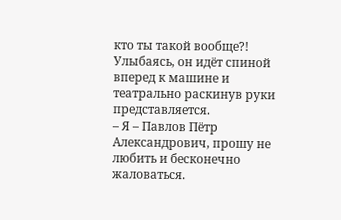кто ты такой вообще?!
Улыбаясь, он идёт спиной вперед к машине и театрально раскинув руки представляется.
– Я – Павлов Пётр Александрович, прошу не любить и бесконечно жаловаться.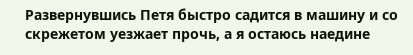Развернувшись Петя быстро садится в машину и со скрежетом уезжает прочь, а я остаюсь наедине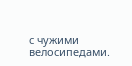с чужими велосипедами.